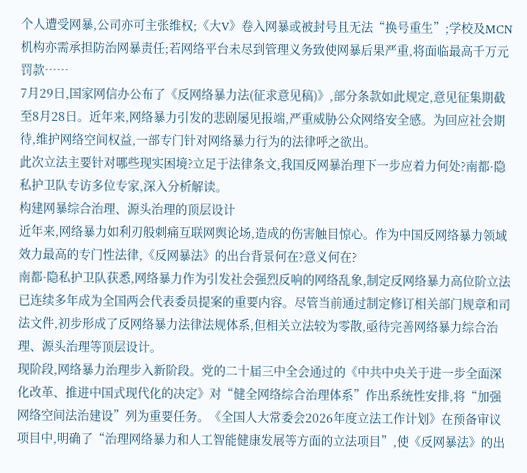个人遭受网暴,公司亦可主张维权;《大V》卷入网暴或被封号且无法“换号重生”;学校及MCN机构亦需承担防治网暴责任;若网络平台未尽到管理义务致使网暴后果严重,将面临最高千万元罚款……
7月29日,国家网信办公布了《反网络暴力法(征求意见稿)》,部分条款如此规定,意见征集期截至8月28日。近年来,网络暴力引发的悲剧屡见报端,严重威胁公众网络安全感。为回应社会期待,维护网络空间权益,一部专门针对网络暴力行为的法律呼之欲出。
此次立法主要针对哪些现实困境?立足于法律条文,我国反网暴治理下一步应着力何处?南都·隐私护卫队专访多位专家,深入分析解读。
构建网暴综合治理、源头治理的顶层设计
近年来,网络暴力如利刃般刺痛互联网舆论场,造成的伤害触目惊心。作为中国反网络暴力领域效力最高的专门性法律,《反网暴法》的出台背景何在?意义何在?
南都·隐私护卫队获悉,网络暴力作为引发社会强烈反响的网络乱象,制定反网络暴力高位阶立法已连续多年成为全国两会代表委员提案的重要内容。尽管当前通过制定修订相关部门规章和司法文件,初步形成了反网络暴力法律法规体系,但相关立法较为零散,亟待完善网络暴力综合治理、源头治理等顶层设计。
现阶段,网络暴力治理步入新阶段。党的二十届三中全会通过的《中共中央关于进一步全面深化改革、推进中国式现代化的决定》对“健全网络综合治理体系”作出系统性安排,将“加强网络空间法治建设”列为重要任务。《全国人大常委会2026年度立法工作计划》在预备审议项目中,明确了“治理网络暴力和人工智能健康发展等方面的立法项目”,使《反网暴法》的出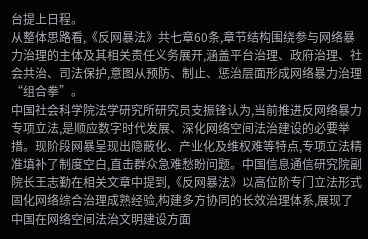台提上日程。
从整体思路看,《反网暴法》共七章60条,章节结构围绕参与网络暴力治理的主体及其相关责任义务展开,涵盖平台治理、政府治理、社会共治、司法保护,意图从预防、制止、惩治层面形成网络暴力治理“组合拳”。
中国社会科学院法学研究所研究员支振锋认为,当前推进反网络暴力专项立法,是顺应数字时代发展、深化网络空间法治建设的必要举措。现阶段网暴呈现出隐蔽化、产业化及维权难等特点,专项立法精准填补了制度空白,直击群众急难愁盼问题。中国信息通信研究院副院长王志勤在相关文章中提到,《反网暴法》以高位阶专门立法形式固化网络综合治理成熟经验,构建多方协同的长效治理体系,展现了中国在网络空间法治文明建设方面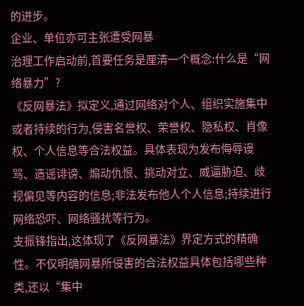的进步。
企业、单位亦可主张遭受网暴
治理工作启动前,首要任务是厘清一个概念:什么是“网络暴力”?
《反网暴法》拟定义,通过网络对个人、组织实施集中或者持续的行为,侵害名誉权、荣誉权、隐私权、肖像权、个人信息等合法权益。具体表现为发布侮辱谩骂、造谣诽谤、煽动仇恨、挑动对立、威逼胁迫、歧视偏见等内容的信息;非法发布他人个人信息;持续进行网络恐吓、网络骚扰等行为。
支振锋指出,这体现了《反网暴法》界定方式的精确性。不仅明确网暴所侵害的合法权益具体包括哪些种类,还以“集中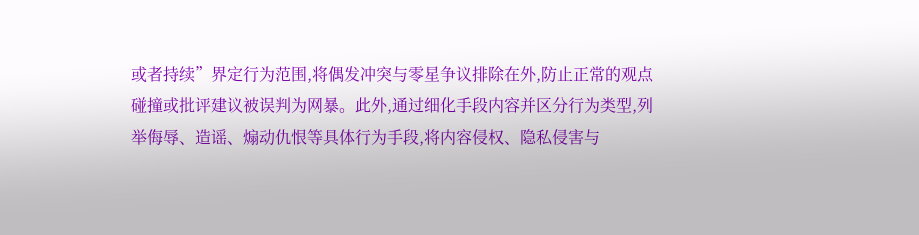或者持续”界定行为范围,将偶发冲突与零星争议排除在外,防止正常的观点碰撞或批评建议被误判为网暴。此外,通过细化手段内容并区分行为类型,列举侮辱、造谣、煽动仇恨等具体行为手段,将内容侵权、隐私侵害与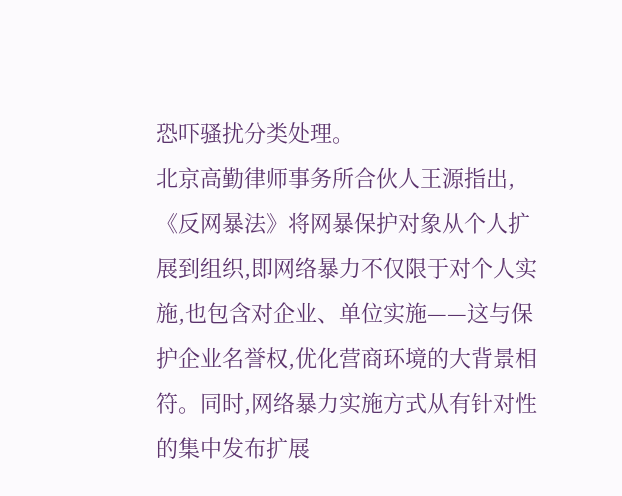恐吓骚扰分类处理。
北京高勤律师事务所合伙人王源指出,《反网暴法》将网暴保护对象从个人扩展到组织,即网络暴力不仅限于对个人实施,也包含对企业、单位实施——这与保护企业名誉权,优化营商环境的大背景相符。同时,网络暴力实施方式从有针对性的集中发布扩展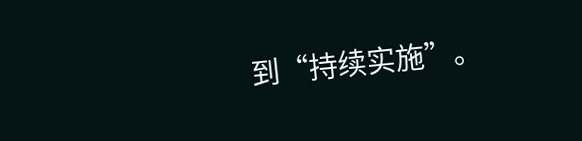到“持续实施”。